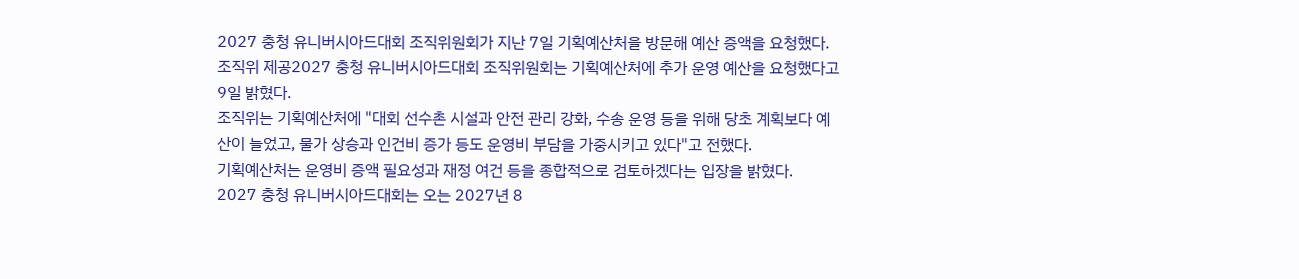2027 충청 유니버시아드대회 조직위원회가 지난 7일 기획예산처을 방문해 예산 증액을 요청했다. 조직위 제공2027 충청 유니버시아드대회 조직위원회는 기획예산처에 추가 운영 예산을 요청했다고 9일 밝혔다.
조직위는 기획예산처에 "대회 선수촌 시설과 안전 관리 강화, 수송 운영 등을 위해 당초 계획보다 예산이 늘었고, 물가 상승과 인건비 증가 등도 운영비 부담을 가중시키고 있다"고 전했다.
기획예산처는 운영비 증액 필요성과 재정 여건 등을 종합적으로 검토하겠다는 입장을 밝혔다.
2027 충청 유니버시아드대회는 오는 2027년 8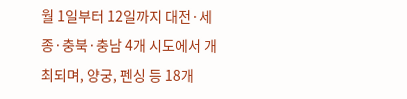월 1일부터 12일까지 대전·세종·충북·충남 4개 시도에서 개최되며, 양궁, 펜싱 등 18개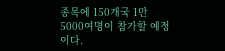종목에 150개국 1만5000여명이 참가할 예정이다.